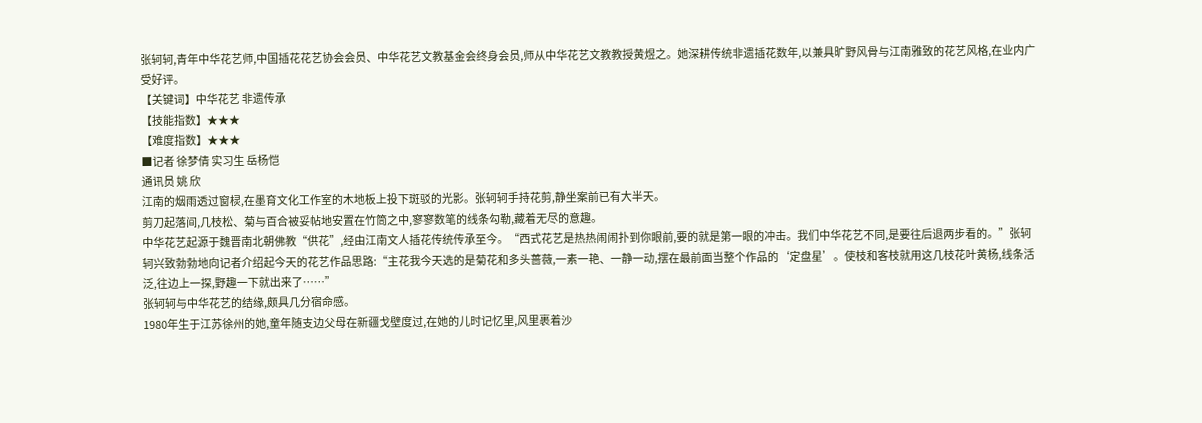张轲轲,青年中华花艺师,中国插花花艺协会会员、中华花艺文教基金会终身会员,师从中华花艺文教教授黄煜之。她深耕传统非遗插花数年,以兼具旷野风骨与江南雅致的花艺风格,在业内广受好评。
【关键词】中华花艺 非遗传承
【技能指数】★★★
【难度指数】★★★
■记者 徐梦倩 实习生 岳杨恺
通讯员 姚 欣
江南的烟雨透过窗棂,在墨育文化工作室的木地板上投下斑驳的光影。张轲轲手持花剪,静坐案前已有大半天。
剪刀起落间,几枝松、菊与百合被妥帖地安置在竹筒之中,寥寥数笔的线条勾勒,藏着无尽的意趣。
中华花艺起源于魏晋南北朝佛教“供花”,经由江南文人插花传统传承至今。“西式花艺是热热闹闹扑到你眼前,要的就是第一眼的冲击。我们中华花艺不同,是要往后退两步看的。”张轲轲兴致勃勃地向记者介绍起今天的花艺作品思路:“主花我今天选的是菊花和多头蔷薇,一素一艳、一静一动,摆在最前面当整个作品的‘定盘星’。使枝和客枝就用这几枝花叶黄杨,线条活泛,往边上一探,野趣一下就出来了……”
张轲轲与中华花艺的结缘,颇具几分宿命感。
1980年生于江苏徐州的她,童年随支边父母在新疆戈壁度过,在她的儿时记忆里,风里裹着沙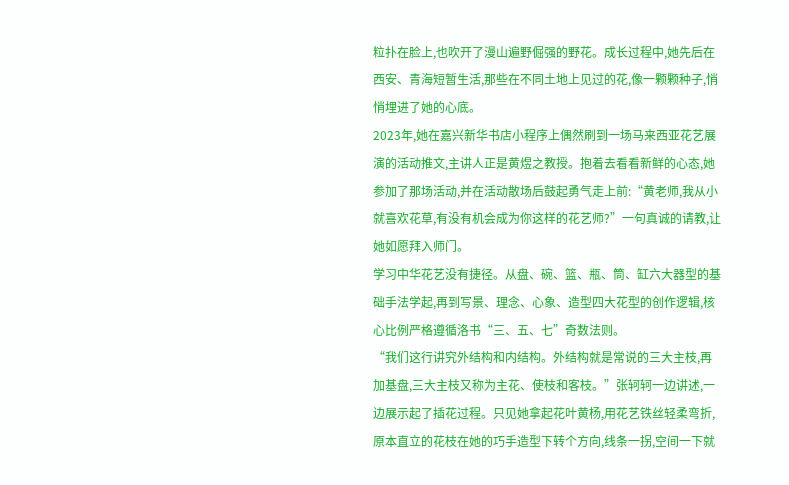粒扑在脸上,也吹开了漫山遍野倔强的野花。成长过程中,她先后在西安、青海短暂生活,那些在不同土地上见过的花,像一颗颗种子,悄悄埋进了她的心底。
2023年,她在嘉兴新华书店小程序上偶然刷到一场马来西亚花艺展演的活动推文,主讲人正是黄煜之教授。抱着去看看新鲜的心态,她参加了那场活动,并在活动散场后鼓起勇气走上前:“黄老师,我从小就喜欢花草,有没有机会成为你这样的花艺师?”一句真诚的请教,让她如愿拜入师门。
学习中华花艺没有捷径。从盘、碗、篮、瓶、筒、缸六大器型的基础手法学起,再到写景、理念、心象、造型四大花型的创作逻辑,核心比例严格遵循洛书“三、五、七”奇数法则。
“我们这行讲究外结构和内结构。外结构就是常说的三大主枝,再加基盘,三大主枝又称为主花、使枝和客枝。”张轲轲一边讲述,一边展示起了插花过程。只见她拿起花叶黄杨,用花艺铁丝轻柔弯折,原本直立的花枝在她的巧手造型下转个方向,线条一拐,空间一下就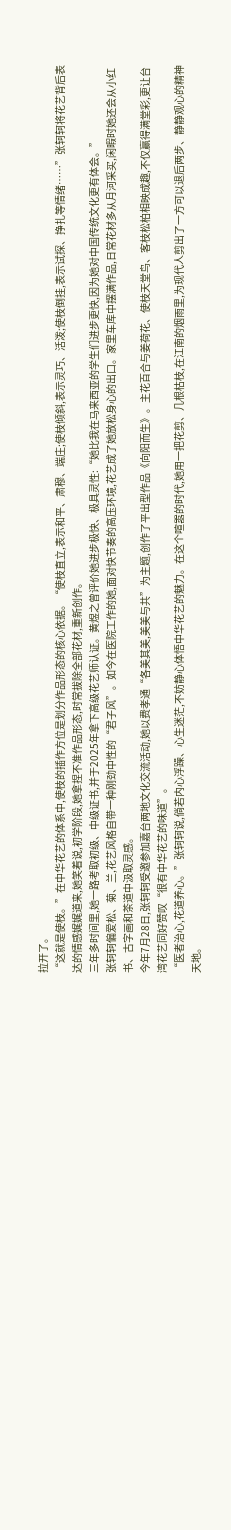拉开了。
“这就是使枝。”在中华花艺的体系中,使枝的插作方位是划分作品形态的核心依据。“使枝直立,表示和平、肃穆、端庄;使枝倾斜,表示灵巧、活泼;使枝倒挂,表示试探、挣扎等情绪……”张轲轲将花艺背后表达的情感娓娓道来,她笑着说,初学阶段,她拿捏不准作品形态,时常拔除全部花材,重新创作。
三年多时间里,她一路考取初级、中级证书,并于2025年拿下高级花艺师认证。黄煜之曾评价她进步极快、极具灵性:“她比我在马来西亚的学生们进步更快,因为她对中国传统文化更有体会。”
张轲轲偏爱松、菊、兰,花艺风格自带一种刚劲中性的“君子风”。如今在医院工作的她,面对快节奏的高压环境,花艺成了她放松身心的出口。家里车库中摆满作品,日常花材多从月河采买,闲暇时她还会从小红书、古字画和茶道中汲取灵感。
今年7月28日,张轲轲受邀参加嘉台两地文化交流活动,她以费孝通“各美其美,美美与共”为主题,创作了平出型作品《向阳而生》。主花百合与姜荷花、使枝天堂鸟、客枝松柏相映成趣,不仅赢得满堂彩,更让台湾花艺同好赞叹“很有中华花艺的味道”。
“医者治心,花道养心。”张轲轲说,倘若内心浮躁、心生迷茫,不妨静心体悟中华花艺的魅力。在这个喧嚣的时代,她用一把花剪、几根枯枝,在江南的烟雨里,为现代人剪出了一方可以退后两步、静静观心的精神天地。